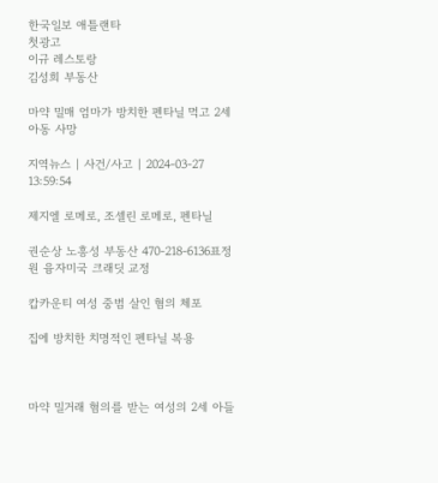한국일보 애틀랜타
첫광고
이규 레스토랑
김성희 부동산

마약 밀매 엄마가 방치한 펜타닐 먹고 2세 아동 사망

지역뉴스 | 사건/사고 | 2024-03-27 13:59:54

제지엘 로메로, 조셀린 로메로, 펜타닐

권순상 노흥성 부동산 470-218-6136표정원 융자미국 크래딧 교정

캅카운티 여성 중범 살인 혐의 체포

집에 방치한 치명적인 펜타닐 복용



마약 밀거래 혐의를 받는 여성의 2세 아들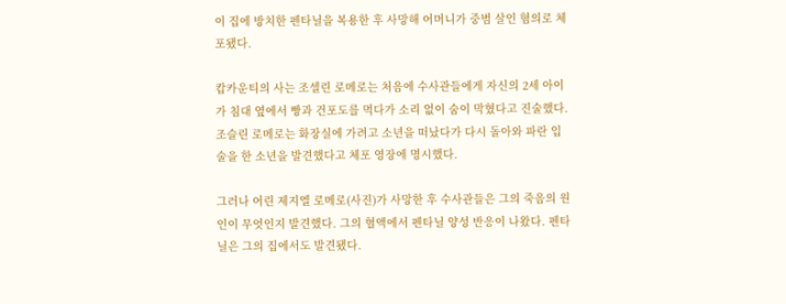이 집에 방치한 펜타닐을 복용한 후 사망해 어머니가 중범 살인 혐의로 체포됐다.

캅카운티의 사는 조셀린 로메로는 처음에 수사관들에게 자신의 2세 아이가 침대 옆에서 빵과 건포도를 먹다가 소리 없이 숨이 막혔다고 진술했다. 조슬린 로메로는 화장실에 가려고 소년을 떠났다가 다시 돌아와 파란 입술을 한 소년을 발견했다고 체포 영장에 명시했다.

그러나 어린 제지엘 로메로(사진)가 사망한 후 수사관들은 그의 죽음의 원인이 무엇인지 발견했다. 그의 혈액에서 펜타닐 양성 반응이 나왔다. 펜타닐은 그의 집에서도 발견됐다.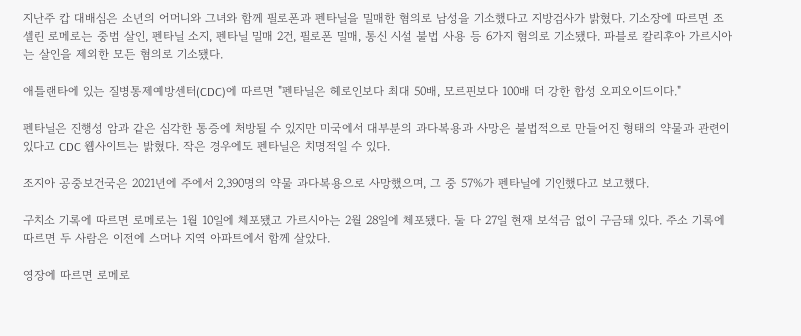지난주 캅 대배심은 소년의 어머니와 그녀와 함께 필로폰과 펜타닐을 밀매한 혐의로 남성을 기소했다고 지방검사가 밝혔다. 기소장에 따르면 조셀린 로메로는 중범 살인, 펜타닐 소지, 펜타닐 밀매 2건, 필로폰 밀매, 통신 시설 불법 사용 등 6가지 혐의로 기소됐다. 파블로 칼리후아 가르시아는 살인을 제외한 모든 혐의로 기소됐다.

애틀랜타에 있는 질병통제예방센터(CDC)에 따르면 "펜타닐은 헤로인보다 최대 50배, 모르핀보다 100배 더 강한 합성 오피오이드이다."

펜타닐은 진행성 암과 같은 심각한 통증에 처방될 수 있지만 미국에서 대부분의 과다복용과 사망은 불법적으로 만들어진 형태의 약물과 관련이 있다고 CDC 웹사이트는 밝혔다. 작은 경우에도 펜타닐은 치명적일 수 있다.

조지아 공중보건국은 2021년에 주에서 2,390명의 약물 과다복용으로 사망했으며, 그 중 57%가 펜타닐에 기인했다고 보고했다.

구치소 기록에 따르면 로메로는 1월 10일에 체포됐고 가르시아는 2월 28일에 체포됐다. 둘 다 27일 현재 보석금 없이 구금돼 있다. 주소 기록에 따르면 두 사람은 이전에 스머나 지역 아파트에서 함께 살았다.

영장에 따르면 로메로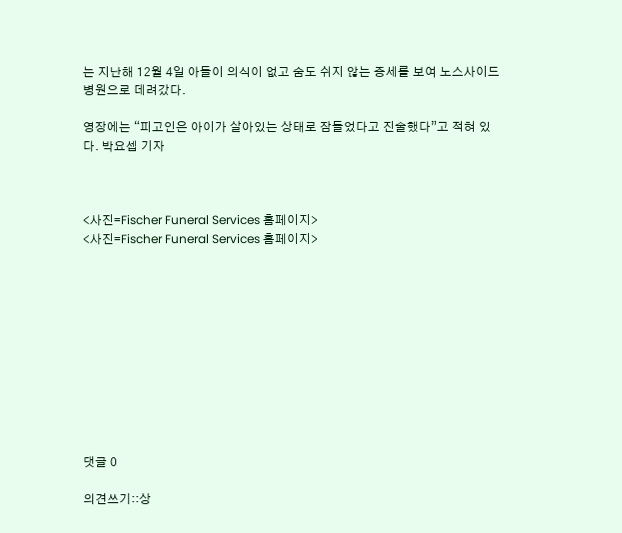는 지난해 12월 4일 아들이 의식이 없고 숨도 쉬지 않는 증세를 보여 노스사이드 병원으로 데려갔다.

영장에는 “피고인은 아이가 살아있는 상태로 잠들었다고 진술했다”고 적혀 있다. 박요셉 기자



<사진=Fischer Funeral Services 홈페이지>
<사진=Fischer Funeral Services 홈페이지>











댓글 0

의견쓰기::상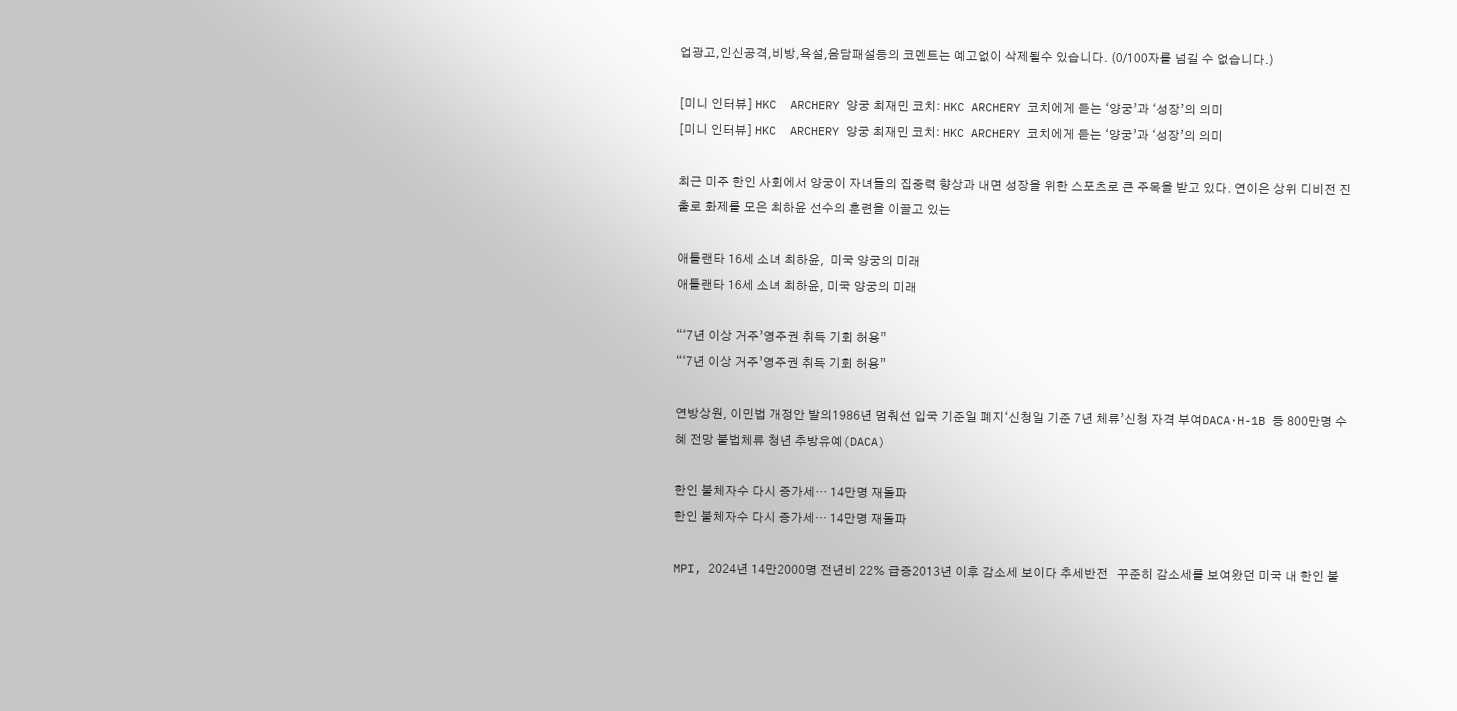업광고,인신공격,비방,욕설,음담패설등의 코멘트는 예고없이 삭제될수 있습니다. (0/100자를 넘길 수 없습니다.)

[미니 인터뷰] HKC  ARCHERY 양궁 최재민 코치: HKC ARCHERY 코치에게 듣는 ‘양궁’과 ‘성장’의 의미
[미니 인터뷰] HKC  ARCHERY 양궁 최재민 코치: HKC ARCHERY 코치에게 듣는 ‘양궁’과 ‘성장’의 의미

최근 미주 한인 사회에서 양궁이 자녀들의 집중력 향상과 내면 성장을 위한 스포츠로 큰 주목을 받고 있다. 연이은 상위 디비전 진출로 화제를 모은 최하윤 선수의 훈련을 이끌고 있는

애틀랜타 16세 소녀 최하윤,  미국 양궁의 미래
애틀랜타 16세 소녀 최하윤, 미국 양궁의 미래

“‘7년 이상 거주’영주권 취득 기회 허용”
“‘7년 이상 거주’영주권 취득 기회 허용”

연방상원, 이민법 개정안 발의1986년 멈춰선 입국 기준일 폐지‘신청일 기준 7년 체류’신청 자격 부여DACA·H-1B 등 800만명 수혜 전망 불법체류 청년 추방유예(DACA)

한인 불체자수 다시 증가세… 14만명 재돌파
한인 불체자수 다시 증가세… 14만명 재돌파

MPI, 2024년 14만2000명 전년비 22% 급증2013년 이후 감소세 보이다 추세반전   꾸준히 감소세를 보여왔던 미국 내 한인 불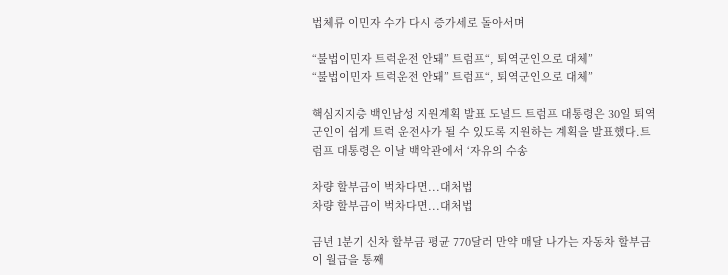법체류 이민자 수가 다시 증가세로 돌아서며

“불법이민자 트럭운전 안돼” 트럼프“, 퇴역군인으로 대체”
“불법이민자 트럭운전 안돼” 트럼프“, 퇴역군인으로 대체”

핵심지지층 백인남성 지원계획 발표 도널드 트럼프 대통령은 30일 퇴역군인이 쉽게 트럭 운전사가 될 수 있도록 지원하는 계획을 발표했다.트럼프 대통령은 이날 백악관에서 ‘자유의 수송

차량 할부금이 벅차다면...대처법
차량 할부금이 벅차다면...대처법

금년 1분기 신차 할부금 평균 770달러 만약 매달 나가는 자동차 할부금이 월급을 통째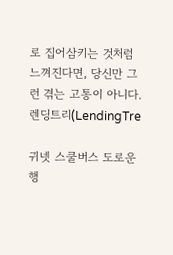로 집어삼키는 것처럼 느껴진다면, 당신만 그런 겪는 고통이 아니다.렌딩트리(LendingTre

귀넷 스쿨버스 도로운행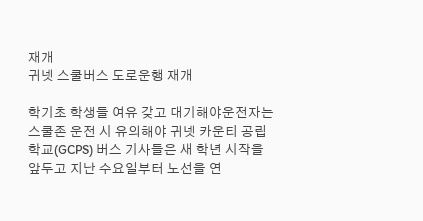재개
귀넷 스쿨버스 도로운행 재개

학기초 학생들 여유 갖고 대기해야운전자는 스쿨존 운전 시 유의해야 귀넷 카운티 공립학교(GCPS) 버스 기사들은 새 학년 시작을 앞두고 지난 수요일부터 노선을 연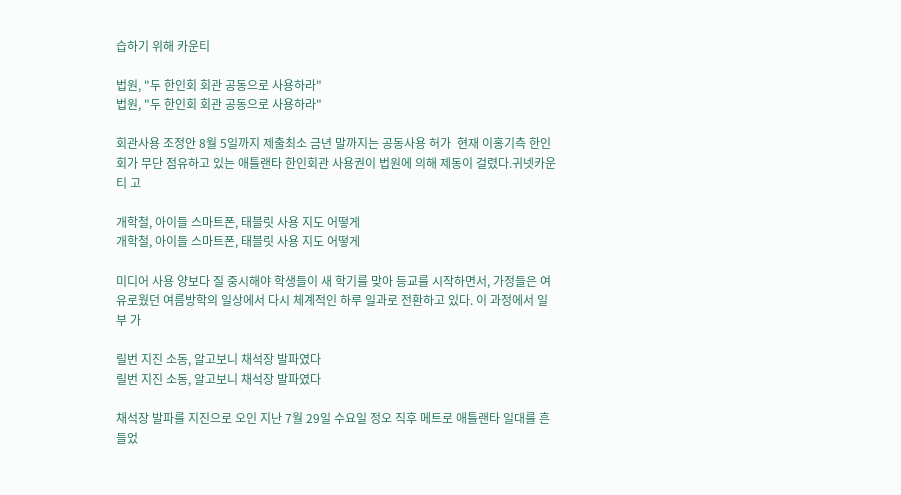습하기 위해 카운티

법원, "두 한인회 회관 공동으로 사용하라"
법원, "두 한인회 회관 공동으로 사용하라"

회관사용 조정안 8월 5일까지 제출최소 금년 말까지는 공동사용 허가  현재 이홍기측 한인회가 무단 점유하고 있는 애틀랜타 한인회관 사용권이 법원에 의해 제동이 걸렸다.귀넷카운티 고

개학철, 아이들 스마트폰, 태블릿 사용 지도 어떻게
개학철, 아이들 스마트폰, 태블릿 사용 지도 어떻게

미디어 사용 양보다 질 중시해야 학생들이 새 학기를 맞아 등교를 시작하면서, 가정들은 여유로웠던 여름방학의 일상에서 다시 체계적인 하루 일과로 전환하고 있다. 이 과정에서 일부 가

릴번 지진 소동, 알고보니 채석장 발파였다
릴번 지진 소동, 알고보니 채석장 발파였다

채석장 발파를 지진으로 오인 지난 7월 29일 수요일 정오 직후 메트로 애틀랜타 일대를 흔들었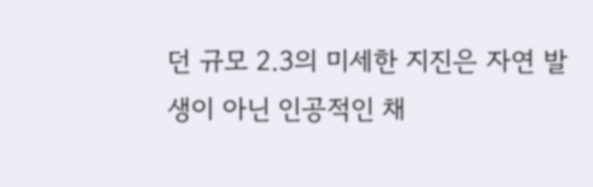던 규모 2.3의 미세한 지진은 자연 발생이 아닌 인공적인 채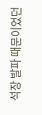석장 발파 때문이었던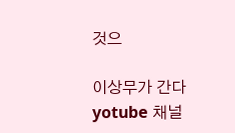것으

이상무가 간다 yotube 채널